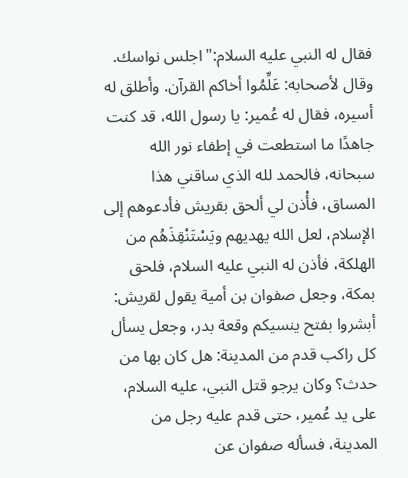فقال له النبي عليه السلام:"اجلس نواسك. وقال لأصحابه: عَلِّمُوا أخاكم القرآن. وأطلق له أسيره، فقال له عُمير: يا رسول الله، قد كنت جاهدًا ما استطعت في إطفاء نور الله سبحانه، فالحمد لله الذي ساقني هذا المساق، فأْذن لي ألحق بقريش فأدعوهم إلى الإسلام، لعل الله يهديهم ويَسْتَنْقِذَهُم من الهلكة، فأذن له النبي عليه السلام، فلحق بمكة، وجعل صفوان بن أمية يقول لقريش: أبشروا بفتح ينسيكم وقعة بدر، وجعل يسأل كل راكب قدم من المدينة: هل كان بها من حدث؟ وكان يرجو قتل النبي، عليه السلام، على يد عُمير، حتى قدم عليه رجل من المدينة، فسأله صفوان عن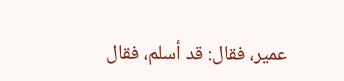عمير، فقال: قد أسلم، فقال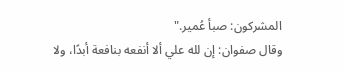المشركون: صبأ عُمير."
وقال صفوان: إن لله علي ألا أنفعه بنافعة أبدًا، ولا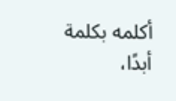أكلمه بكلمة أبدًا،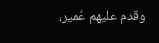وقدم عليهم عُمير،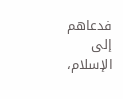فدعاهم إلى الإسلام،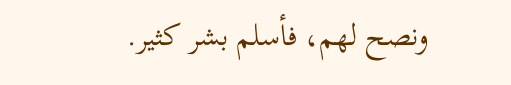ونصح لهم، فأسلم بشر كثير.